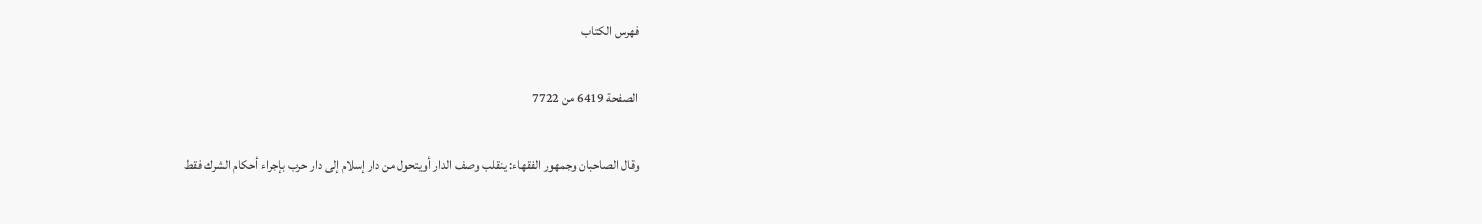فهرس الكتاب

الصفحة 6419 من 7722

وقال الصاحبان وجمهور الفقهاء: ينقلب وصف الدار أويتحول من دار إسلام إلى دار حرب بإجراء أحكام الشرك فقط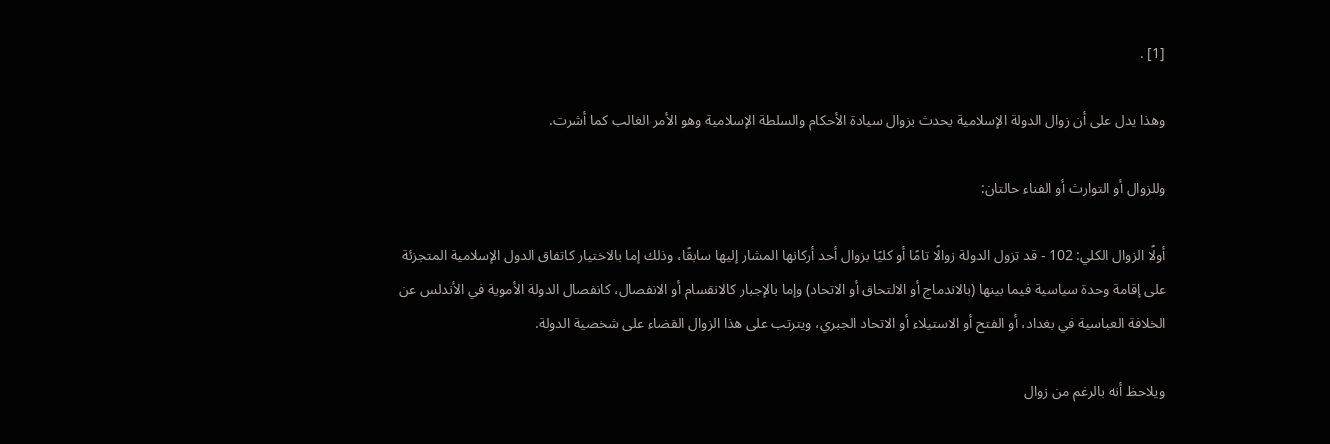[1] .

وهذا يدل على أن زوال الدولة الإسلامية يحدث بزوال سيادة الأحكام والسلطة الإسلامية وهو الأمر الغالب كما أشرت.

وللزوال أو التوارث أو الفناء حالتان:

أولًا الزوال الكلي: 102 - قد تزول الدولة زوالًا تامًا أو كليًا بزوال أحد أركانها المشار إليها سابقًا، وذلك إما بالاختيار كاتفاق الدول الإسلامية المتجزئة على إقامة وحدة سياسية فيما بينها (بالاندماج أو الالتحاق أو الاتحاد) وإما بالإجبار كالانقسام أو الانفصال، كانفصال الدولة الأموية في الأندلس عن الخلافة العباسية في بغداد، أو الفتح أو الاستيلاء أو الاتحاد الجبري، ويترتب على هذا الزوال القضاء على شخصية الدولة.

ويلاحظ أنه بالرغم من زوال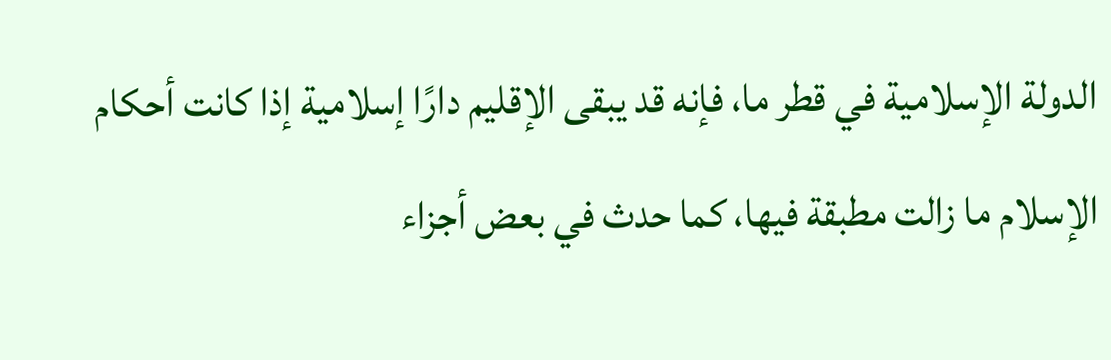الدولة الإسلامية في قطر ما، فإنه قد يبقى الإقليم دارًا إسلامية إذا كانت أحكام الإسلام ما زالت مطبقة فيها، كما حدث في بعض أجزاء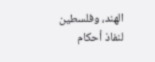الهند، وفلسطين لنفاذ أحكام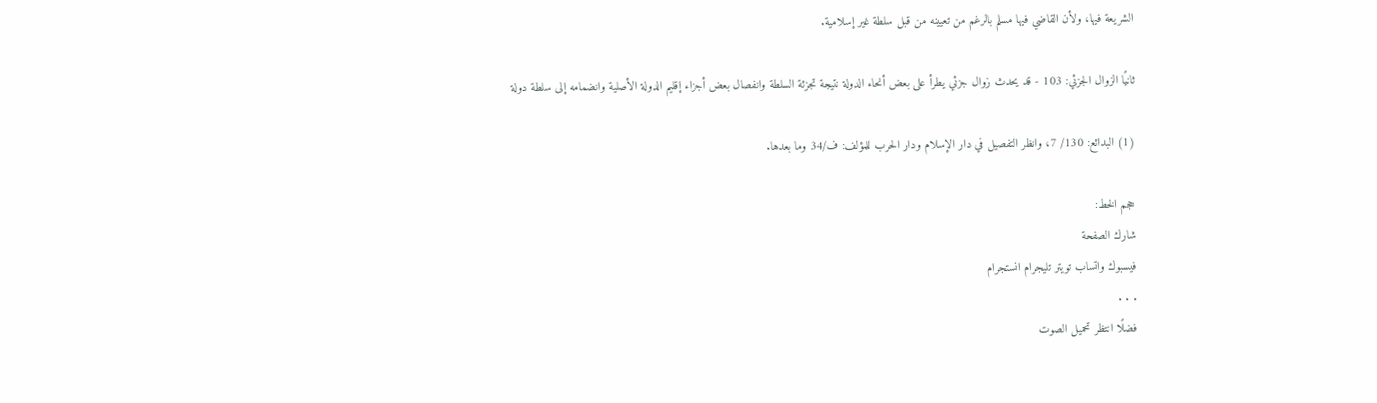الشريعة فيها، ولأن القاضي فيها مسلم بالرغم من تعيينه من قبل سلطة غير إسلامية.

ثانيًا الزوال الجزئي: 103 - قد يحدث زوال جزئي يطرأ على بعض أنحاء الدولة نتيجة تجزئة السلطة وانفصال بعض أجزاء إقليم الدولة الأصلية وانضمامه إلى سلطة دولة

(1) البدائع: 130/ 7، وانظر التفصيل في دار الإسلام ودار الحرب للمؤلف: ف/34 وما بعدها.

حجم الخط:
شارك الصفحة
فيسبوك واتساب تويتر تليجرام انستجرام
. . .
فضلًا انتظر تحميل الصوت